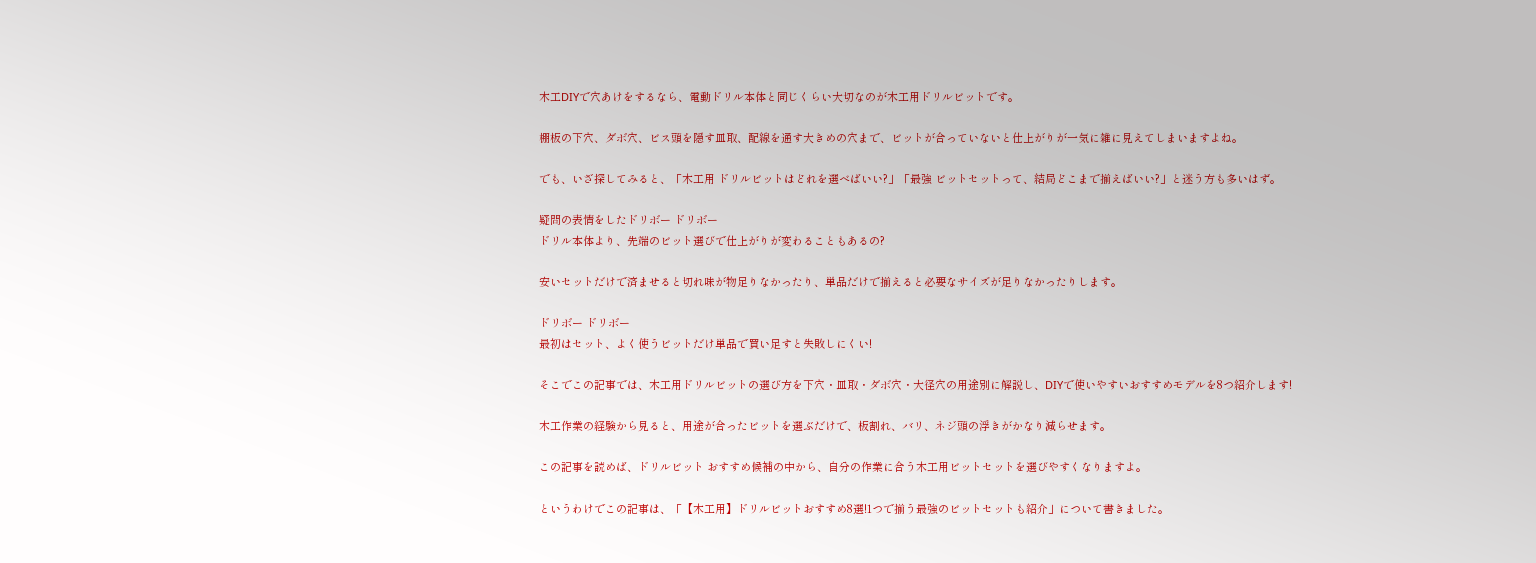木工DIYで穴あけをするなら、電動ドリル本体と同じくらい大切なのが木工用ドリルビットです。

棚板の下穴、ダボ穴、ビス頭を隠す皿取、配線を通す大きめの穴まで、ビットが合っていないと仕上がりが一気に雑に見えてしまいますよね。

でも、いざ探してみると、「木工用 ドリルビットはどれを選べばいい?」「最強 ビットセットって、結局どこまで揃えばいい?」と迷う方も多いはず。

疑問の表情をしたドリボー ドリボー
ドリル本体より、先端のビット選びで仕上がりが変わることもあるの?

安いセットだけで済ませると切れ味が物足りなかったり、単品だけで揃えると必要なサイズが足りなかったりします。

ドリボー ドリボー
最初はセット、よく使うビットだけ単品で買い足すと失敗しにくい!

そこでこの記事では、木工用ドリルビットの選び方を下穴・皿取・ダボ穴・大径穴の用途別に解説し、DIYで使いやすいおすすめモデルを8つ紹介します!

木工作業の経験から見ると、用途が合ったビットを選ぶだけで、板割れ、バリ、ネジ頭の浮きがかなり減らせます。

この記事を読めば、ドリルビット おすすめ候補の中から、自分の作業に合う木工用ビットセットを選びやすくなりますよ。

というわけでこの記事は、「【木工用】ドリルビットおすすめ8選!1つで揃う最強のビットセットも紹介」について書きました。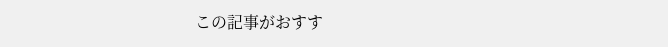この記事がおすす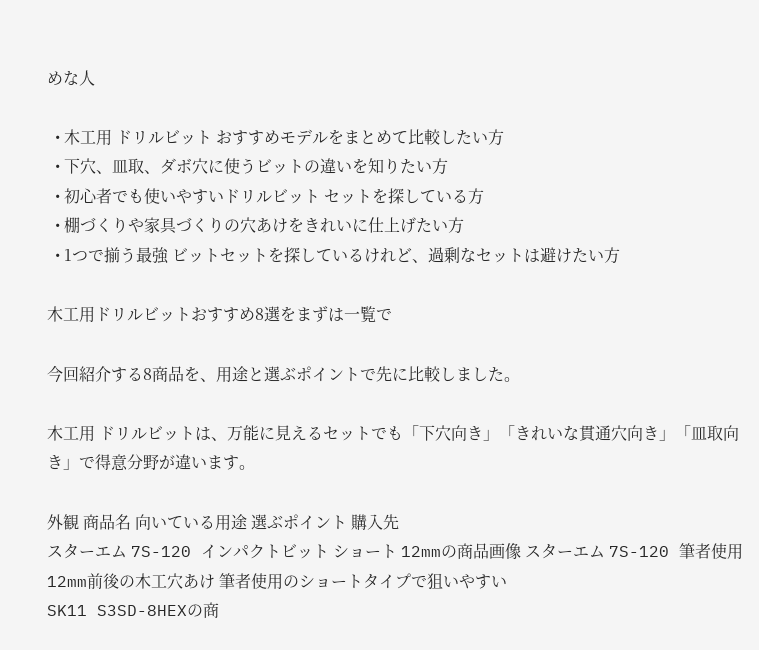めな人

  • 木工用 ドリルビット おすすめモデルをまとめて比較したい方
  • 下穴、皿取、ダボ穴に使うビットの違いを知りたい方
  • 初心者でも使いやすいドリルビット セットを探している方
  • 棚づくりや家具づくりの穴あけをきれいに仕上げたい方
  • 1つで揃う最強 ビットセットを探しているけれど、過剰なセットは避けたい方

木工用ドリルビットおすすめ8選をまずは一覧で

今回紹介する8商品を、用途と選ぶポイントで先に比較しました。

木工用 ドリルビットは、万能に見えるセットでも「下穴向き」「きれいな貫通穴向き」「皿取向き」で得意分野が違います。

外観 商品名 向いている用途 選ぶポイント 購入先
スターエム 7S-120 インパクトビット ショート 12mmの商品画像 スターエム 7S-120 筆者使用 12mm前後の木工穴あけ 筆者使用のショートタイプで狙いやすい
SK11 S3SD-8HEXの商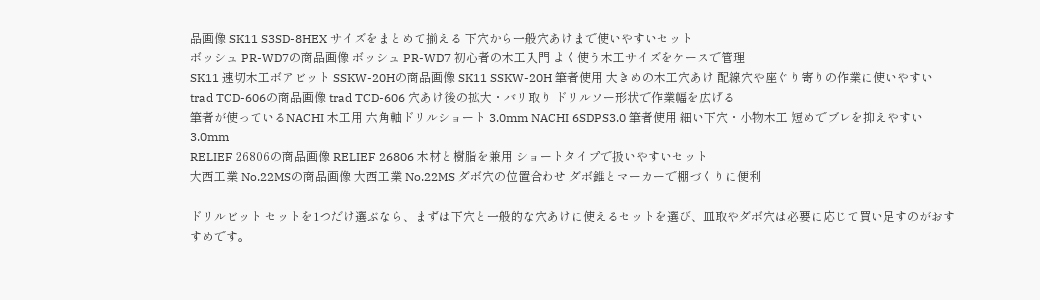品画像 SK11 S3SD-8HEX サイズをまとめて揃える 下穴から一般穴あけまで使いやすいセット
ボッシュ PR-WD7の商品画像 ボッシュ PR-WD7 初心者の木工入門 よく使う木工サイズをケースで管理
SK11 速切木工ボアビット SSKW-20Hの商品画像 SK11 SSKW-20H 筆者使用 大きめの木工穴あけ 配線穴や座ぐり寄りの作業に使いやすい
trad TCD-606の商品画像 trad TCD-606 穴あけ後の拡大・バリ取り ドリルソー形状で作業幅を広げる
筆者が使っているNACHI 木工用 六角軸ドリルショート 3.0mm NACHI 6SDPS3.0 筆者使用 細い下穴・小物木工 短めでブレを抑えやすい3.0mm
RELIEF 26806の商品画像 RELIEF 26806 木材と樹脂を兼用 ショートタイプで扱いやすいセット
大西工業 No.22MSの商品画像 大西工業 No.22MS ダボ穴の位置合わせ ダボ錐とマーカーで棚づくりに便利

ドリルビット セットを1つだけ選ぶなら、まずは下穴と一般的な穴あけに使えるセットを選び、皿取やダボ穴は必要に応じて買い足すのがおすすめです。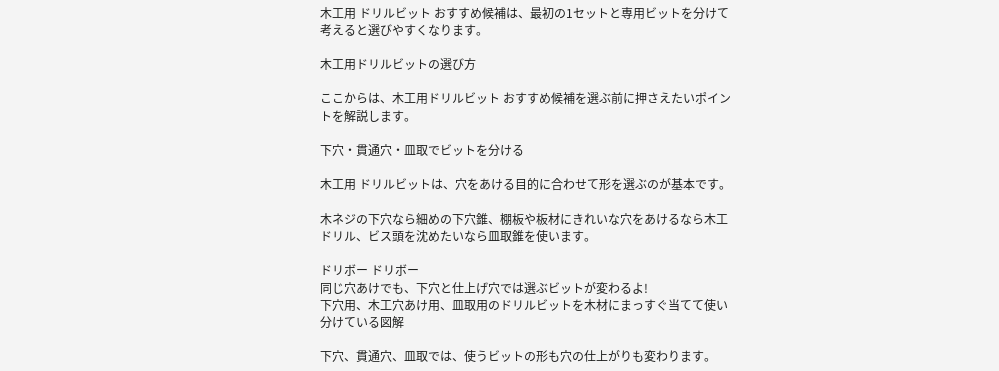木工用 ドリルビット おすすめ候補は、最初の1セットと専用ビットを分けて考えると選びやすくなります。

木工用ドリルビットの選び方

ここからは、木工用ドリルビット おすすめ候補を選ぶ前に押さえたいポイントを解説します。

下穴・貫通穴・皿取でビットを分ける

木工用 ドリルビットは、穴をあける目的に合わせて形を選ぶのが基本です。

木ネジの下穴なら細めの下穴錐、棚板や板材にきれいな穴をあけるなら木工ドリル、ビス頭を沈めたいなら皿取錐を使います。

ドリボー ドリボー
同じ穴あけでも、下穴と仕上げ穴では選ぶビットが変わるよ!
下穴用、木工穴あけ用、皿取用のドリルビットを木材にまっすぐ当てて使い分けている図解

下穴、貫通穴、皿取では、使うビットの形も穴の仕上がりも変わります。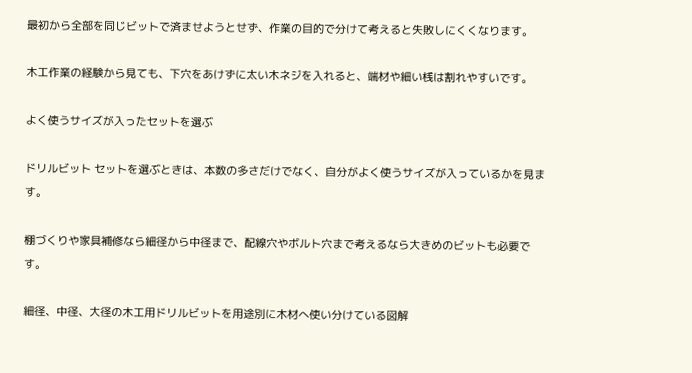最初から全部を同じビットで済ませようとせず、作業の目的で分けて考えると失敗しにくくなります。

木工作業の経験から見ても、下穴をあけずに太い木ネジを入れると、端材や細い桟は割れやすいです。

よく使うサイズが入ったセットを選ぶ

ドリルビット セットを選ぶときは、本数の多さだけでなく、自分がよく使うサイズが入っているかを見ます。

棚づくりや家具補修なら細径から中径まで、配線穴やボルト穴まで考えるなら大きめのビットも必要です。

細径、中径、大径の木工用ドリルビットを用途別に木材へ使い分けている図解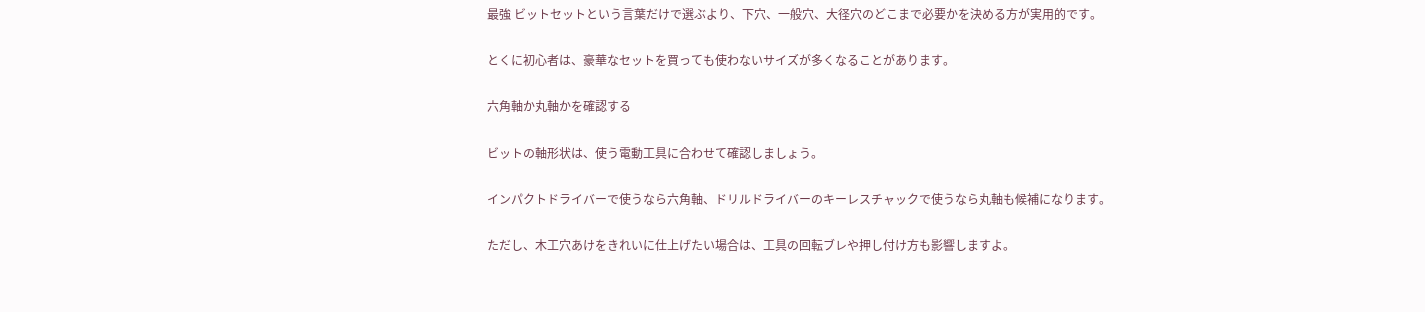最強 ビットセットという言葉だけで選ぶより、下穴、一般穴、大径穴のどこまで必要かを決める方が実用的です。

とくに初心者は、豪華なセットを買っても使わないサイズが多くなることがあります。

六角軸か丸軸かを確認する

ビットの軸形状は、使う電動工具に合わせて確認しましょう。

インパクトドライバーで使うなら六角軸、ドリルドライバーのキーレスチャックで使うなら丸軸も候補になります。

ただし、木工穴あけをきれいに仕上げたい場合は、工具の回転ブレや押し付け方も影響しますよ。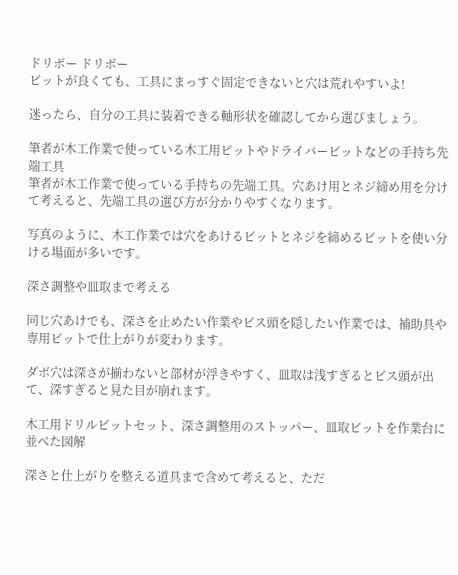ドリボー ドリボー
ビットが良くても、工具にまっすぐ固定できないと穴は荒れやすいよ!

迷ったら、自分の工具に装着できる軸形状を確認してから選びましょう。

筆者が木工作業で使っている木工用ビットやドライバービットなどの手持ち先端工具
筆者が木工作業で使っている手持ちの先端工具。穴あけ用とネジ締め用を分けて考えると、先端工具の選び方が分かりやすくなります。

写真のように、木工作業では穴をあけるビットとネジを締めるビットを使い分ける場面が多いです。

深さ調整や皿取まで考える

同じ穴あけでも、深さを止めたい作業やビス頭を隠したい作業では、補助具や専用ビットで仕上がりが変わります。

ダボ穴は深さが揃わないと部材が浮きやすく、皿取は浅すぎるとビス頭が出て、深すぎると見た目が崩れます。

木工用ドリルビットセット、深さ調整用のストッパー、皿取ビットを作業台に並べた図解

深さと仕上がりを整える道具まで含めて考えると、ただ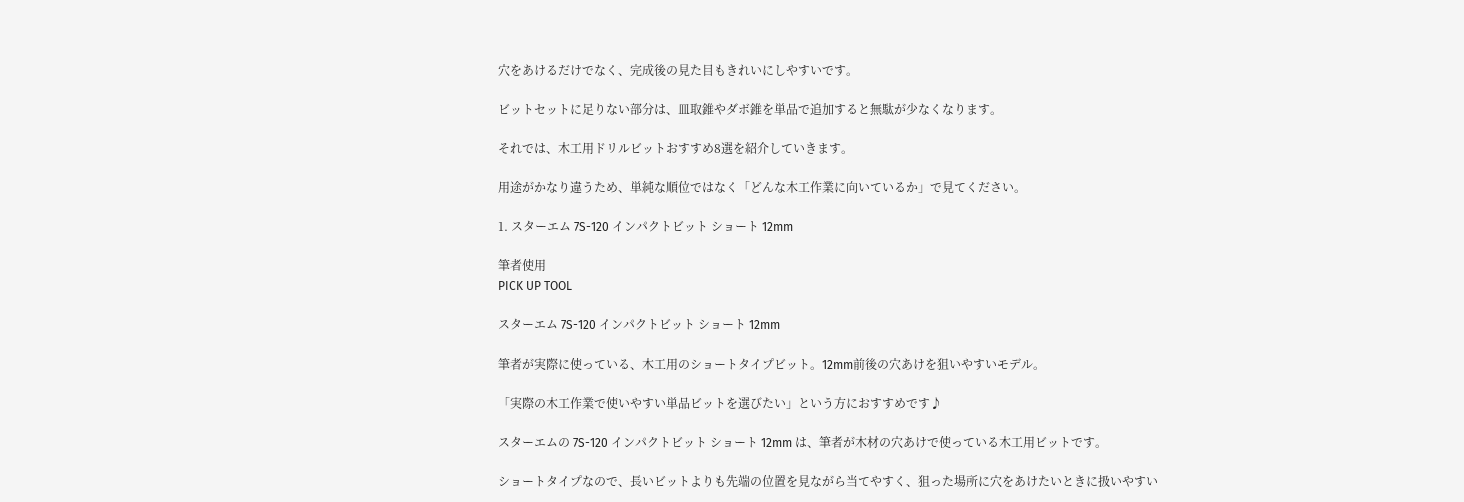穴をあけるだけでなく、完成後の見た目もきれいにしやすいです。

ビットセットに足りない部分は、皿取錐やダボ錐を単品で追加すると無駄が少なくなります。

それでは、木工用ドリルビットおすすめ8選を紹介していきます。

用途がかなり違うため、単純な順位ではなく「どんな木工作業に向いているか」で見てください。

1. スターエム 7S-120 インパクトビット ショート 12mm

筆者使用
PICK UP TOOL

スターエム 7S-120 インパクトビット ショート 12mm

筆者が実際に使っている、木工用のショートタイプビット。12mm前後の穴あけを狙いやすいモデル。

「実際の木工作業で使いやすい単品ビットを選びたい」という方におすすめです♪

スターエムの 7S-120 インパクトビット ショート 12mm は、筆者が木材の穴あけで使っている木工用ビットです。

ショートタイプなので、長いビットよりも先端の位置を見ながら当てやすく、狙った場所に穴をあけたいときに扱いやすい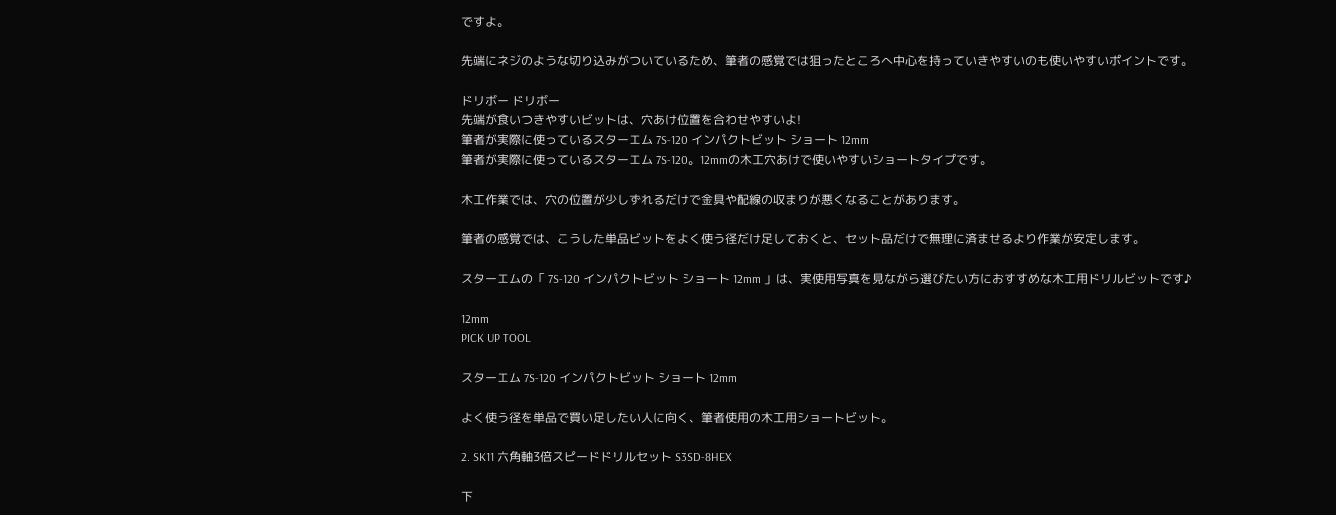ですよ。

先端にネジのような切り込みがついているため、筆者の感覚では狙ったところへ中心を持っていきやすいのも使いやすいポイントです。

ドリボー ドリボー
先端が食いつきやすいビットは、穴あけ位置を合わせやすいよ!
筆者が実際に使っているスターエム 7S-120 インパクトビット ショート 12mm
筆者が実際に使っているスターエム 7S-120。12mmの木工穴あけで使いやすいショートタイプです。

木工作業では、穴の位置が少しずれるだけで金具や配線の収まりが悪くなることがあります。

筆者の感覚では、こうした単品ビットをよく使う径だけ足しておくと、セット品だけで無理に済ませるより作業が安定します。

スターエムの「 7S-120 インパクトビット ショート 12mm 」は、実使用写真を見ながら選びたい方におすすめな木工用ドリルビットです♪

12mm
PICK UP TOOL

スターエム 7S-120 インパクトビット ショート 12mm

よく使う径を単品で買い足したい人に向く、筆者使用の木工用ショートビット。

2. SK11 六角軸3倍スピードドリルセット S3SD-8HEX

下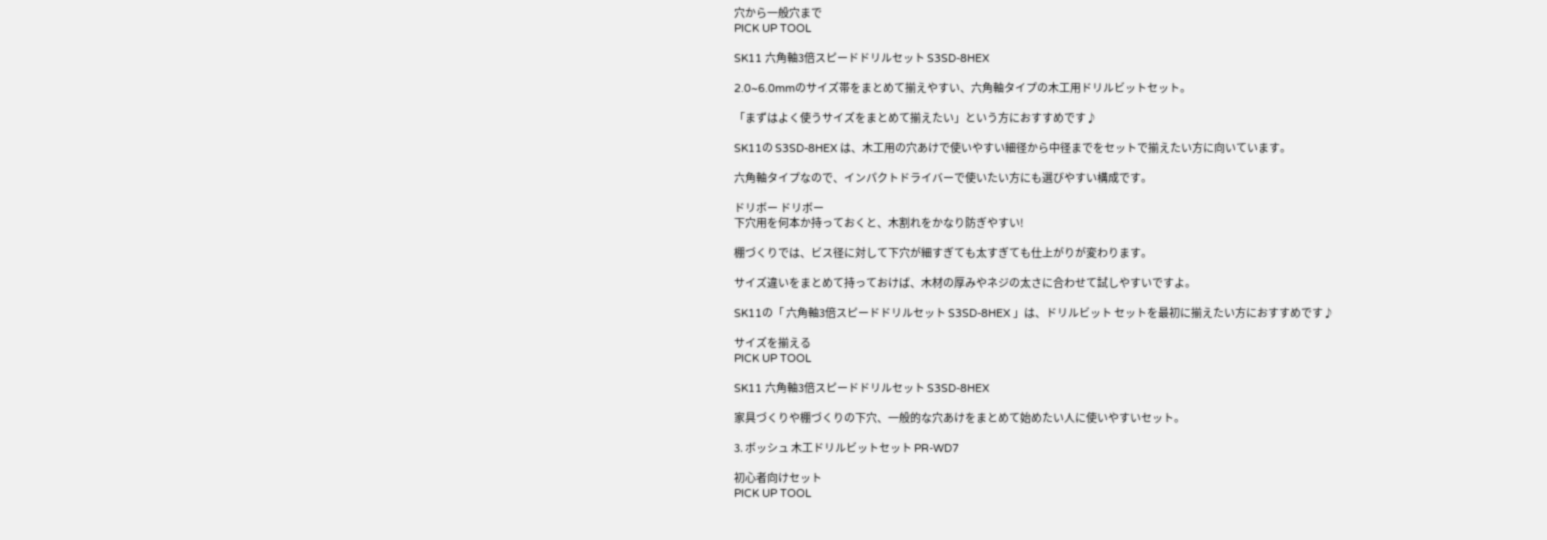穴から一般穴まで
PICK UP TOOL

SK11 六角軸3倍スピードドリルセット S3SD-8HEX

2.0~6.0mmのサイズ帯をまとめて揃えやすい、六角軸タイプの木工用ドリルビットセット。

「まずはよく使うサイズをまとめて揃えたい」という方におすすめです♪

SK11の S3SD-8HEX は、木工用の穴あけで使いやすい細径から中径までをセットで揃えたい方に向いています。

六角軸タイプなので、インパクトドライバーで使いたい方にも選びやすい構成です。

ドリボー ドリボー
下穴用を何本か持っておくと、木割れをかなり防ぎやすい!

棚づくりでは、ビス径に対して下穴が細すぎても太すぎても仕上がりが変わります。

サイズ違いをまとめて持っておけば、木材の厚みやネジの太さに合わせて試しやすいですよ。

SK11の「 六角軸3倍スピードドリルセット S3SD-8HEX 」は、ドリルビット セットを最初に揃えたい方におすすめです♪

サイズを揃える
PICK UP TOOL

SK11 六角軸3倍スピードドリルセット S3SD-8HEX

家具づくりや棚づくりの下穴、一般的な穴あけをまとめて始めたい人に使いやすいセット。

3. ボッシュ 木工ドリルビットセット PR-WD7

初心者向けセット
PICK UP TOOL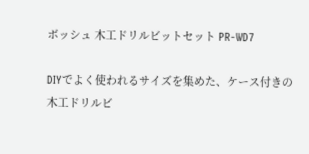ボッシュ 木工ドリルビットセット PR-WD7

DIYでよく使われるサイズを集めた、ケース付きの木工ドリルビ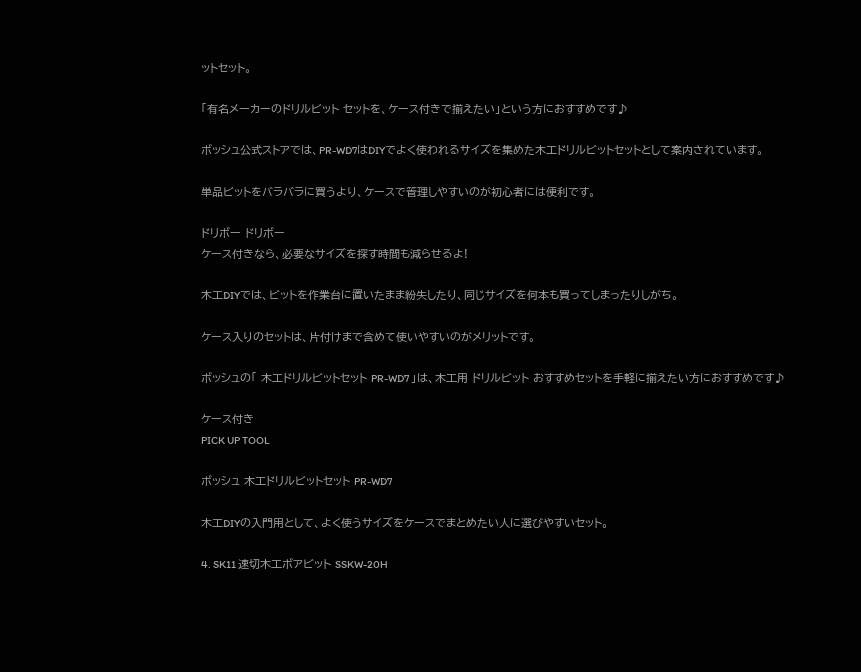ットセット。

「有名メーカーのドリルビット セットを、ケース付きで揃えたい」という方におすすめです♪

ボッシュ公式ストアでは、PR-WD7はDIYでよく使われるサイズを集めた木工ドリルビットセットとして案内されています。

単品ビットをバラバラに買うより、ケースで管理しやすいのが初心者には便利です。

ドリボー ドリボー
ケース付きなら、必要なサイズを探す時間も減らせるよ!

木工DIYでは、ビットを作業台に置いたまま紛失したり、同じサイズを何本も買ってしまったりしがち。

ケース入りのセットは、片付けまで含めて使いやすいのがメリットです。

ボッシュの「 木工ドリルビットセット PR-WD7 」は、木工用 ドリルビット おすすめセットを手軽に揃えたい方におすすめです♪

ケース付き
PICK UP TOOL

ボッシュ 木工ドリルビットセット PR-WD7

木工DIYの入門用として、よく使うサイズをケースでまとめたい人に選びやすいセット。

4. SK11 速切木工ボアビット SSKW-20H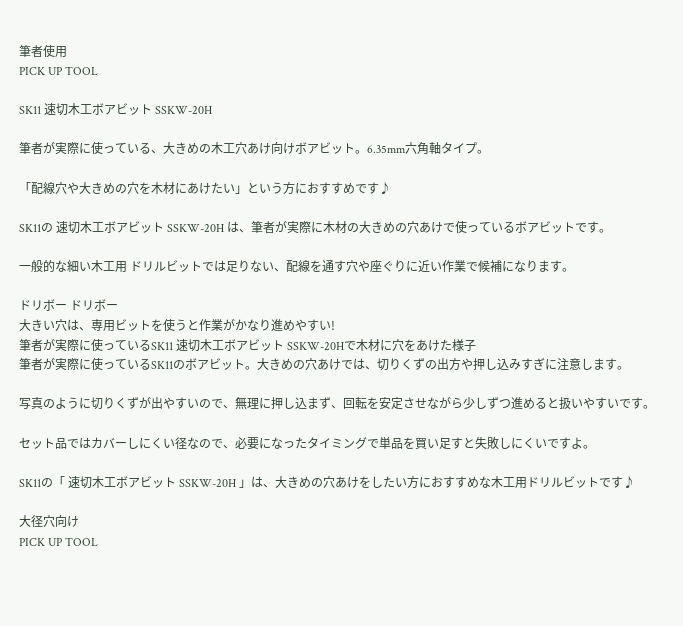筆者使用
PICK UP TOOL

SK11 速切木工ボアビット SSKW-20H

筆者が実際に使っている、大きめの木工穴あけ向けボアビット。6.35mm六角軸タイプ。

「配線穴や大きめの穴を木材にあけたい」という方におすすめです♪

SK11の 速切木工ボアビット SSKW-20H は、筆者が実際に木材の大きめの穴あけで使っているボアビットです。

一般的な細い木工用 ドリルビットでは足りない、配線を通す穴や座ぐりに近い作業で候補になります。

ドリボー ドリボー
大きい穴は、専用ビットを使うと作業がかなり進めやすい!
筆者が実際に使っているSK11 速切木工ボアビット SSKW-20Hで木材に穴をあけた様子
筆者が実際に使っているSK11のボアビット。大きめの穴あけでは、切りくずの出方や押し込みすぎに注意します。

写真のように切りくずが出やすいので、無理に押し込まず、回転を安定させながら少しずつ進めると扱いやすいです。

セット品ではカバーしにくい径なので、必要になったタイミングで単品を買い足すと失敗しにくいですよ。

SK11の「 速切木工ボアビット SSKW-20H 」は、大きめの穴あけをしたい方におすすめな木工用ドリルビットです♪

大径穴向け
PICK UP TOOL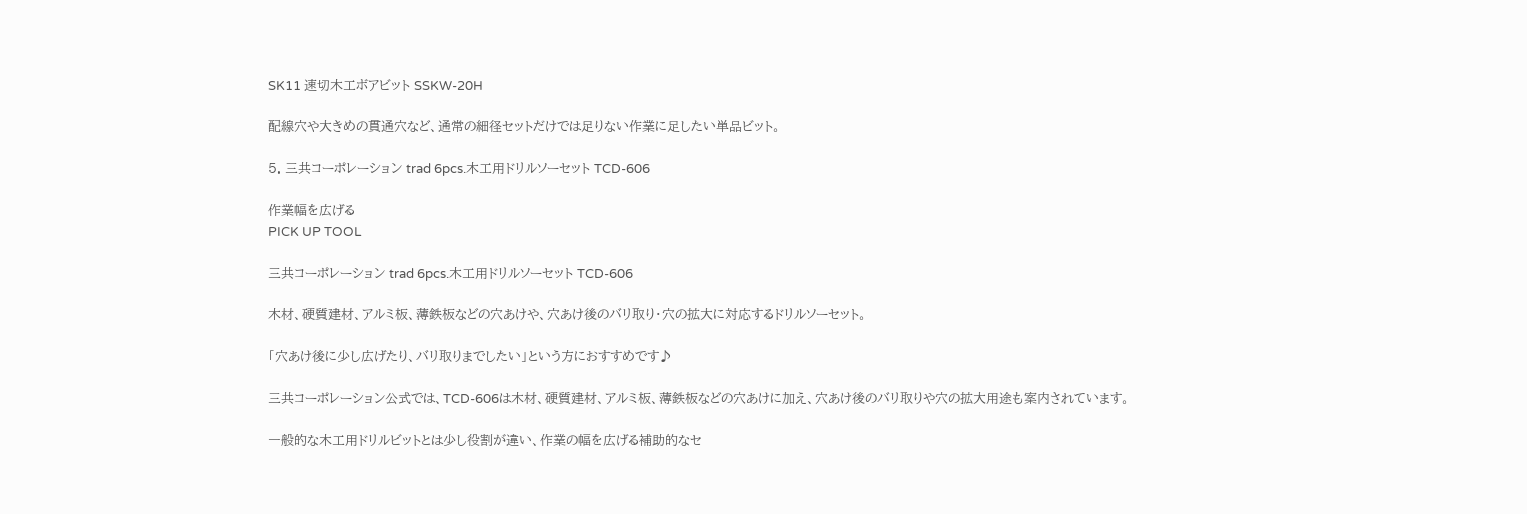SK11 速切木工ボアビット SSKW-20H

配線穴や大きめの貫通穴など、通常の細径セットだけでは足りない作業に足したい単品ビット。

5. 三共コーポレーション trad 6pcs.木工用ドリルソーセット TCD-606

作業幅を広げる
PICK UP TOOL

三共コーポレーション trad 6pcs.木工用ドリルソーセット TCD-606

木材、硬質建材、アルミ板、薄鉄板などの穴あけや、穴あけ後のバリ取り・穴の拡大に対応するドリルソーセット。

「穴あけ後に少し広げたり、バリ取りまでしたい」という方におすすめです♪

三共コーポレーション公式では、TCD-606は木材、硬質建材、アルミ板、薄鉄板などの穴あけに加え、穴あけ後のバリ取りや穴の拡大用途も案内されています。

一般的な木工用ドリルビットとは少し役割が違い、作業の幅を広げる補助的なセ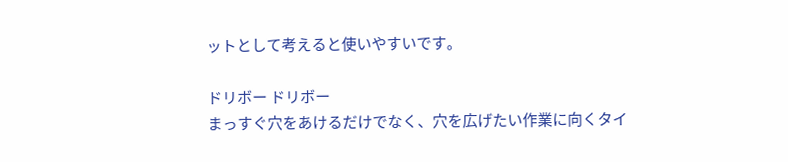ットとして考えると使いやすいです。

ドリボー ドリボー
まっすぐ穴をあけるだけでなく、穴を広げたい作業に向くタイ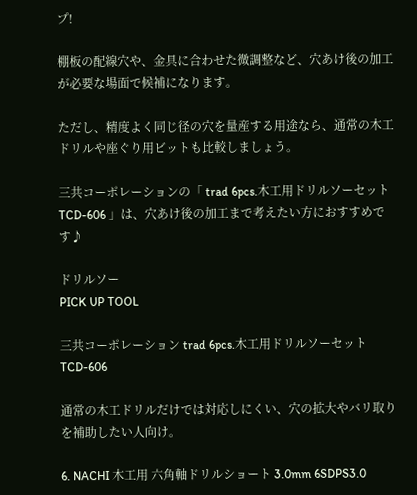プ!

棚板の配線穴や、金具に合わせた微調整など、穴あけ後の加工が必要な場面で候補になります。

ただし、精度よく同じ径の穴を量産する用途なら、通常の木工ドリルや座ぐり用ビットも比較しましょう。

三共コーポレーションの「 trad 6pcs.木工用ドリルソーセット TCD-606 」は、穴あけ後の加工まで考えたい方におすすめです♪

ドリルソー
PICK UP TOOL

三共コーポレーション trad 6pcs.木工用ドリルソーセット TCD-606

通常の木工ドリルだけでは対応しにくい、穴の拡大やバリ取りを補助したい人向け。

6. NACHI 木工用 六角軸ドリルショート 3.0mm 6SDPS3.0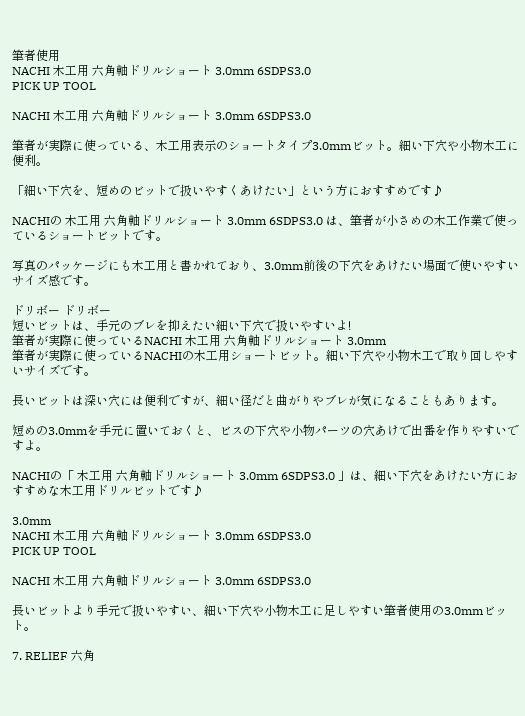筆者使用
NACHI 木工用 六角軸ドリルショート 3.0mm 6SDPS3.0
PICK UP TOOL

NACHI 木工用 六角軸ドリルショート 3.0mm 6SDPS3.0

筆者が実際に使っている、木工用表示のショートタイプ3.0mmビット。細い下穴や小物木工に便利。

「細い下穴を、短めのビットで扱いやすくあけたい」という方におすすめです♪

NACHIの 木工用 六角軸ドリルショート 3.0mm 6SDPS3.0 は、筆者が小さめの木工作業で使っているショートビットです。

写真のパッケージにも木工用と書かれており、3.0mm前後の下穴をあけたい場面で使いやすいサイズ感です。

ドリボー ドリボー
短いビットは、手元のブレを抑えたい細い下穴で扱いやすいよ!
筆者が実際に使っているNACHI 木工用 六角軸ドリルショート 3.0mm
筆者が実際に使っているNACHIの木工用ショートビット。細い下穴や小物木工で取り回しやすいサイズです。

長いビットは深い穴には便利ですが、細い径だと曲がりやブレが気になることもあります。

短めの3.0mmを手元に置いておくと、ビスの下穴や小物パーツの穴あけで出番を作りやすいですよ。

NACHIの「 木工用 六角軸ドリルショート 3.0mm 6SDPS3.0 」は、細い下穴をあけたい方におすすめな木工用ドリルビットです♪

3.0mm
NACHI 木工用 六角軸ドリルショート 3.0mm 6SDPS3.0
PICK UP TOOL

NACHI 木工用 六角軸ドリルショート 3.0mm 6SDPS3.0

長いビットより手元で扱いやすい、細い下穴や小物木工に足しやすい筆者使用の3.0mmビット。

7. RELIEF 六角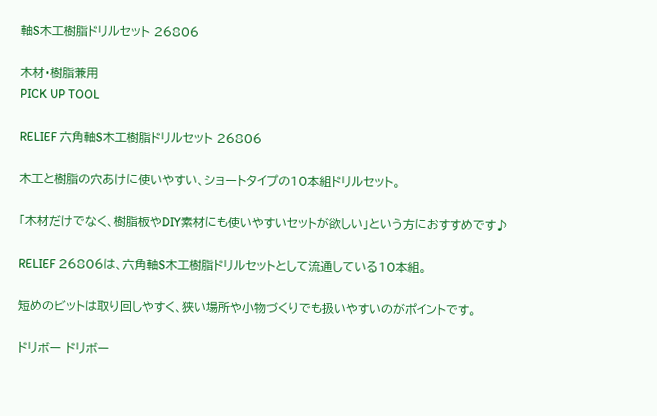軸S木工樹脂ドリルセット 26806

木材・樹脂兼用
PICK UP TOOL

RELIEF 六角軸S木工樹脂ドリルセット 26806

木工と樹脂の穴あけに使いやすい、ショートタイプの10本組ドリルセット。

「木材だけでなく、樹脂板やDIY素材にも使いやすいセットが欲しい」という方におすすめです♪

RELIEF 26806は、六角軸S木工樹脂ドリルセットとして流通している10本組。

短めのビットは取り回しやすく、狭い場所や小物づくりでも扱いやすいのがポイントです。

ドリボー ドリボー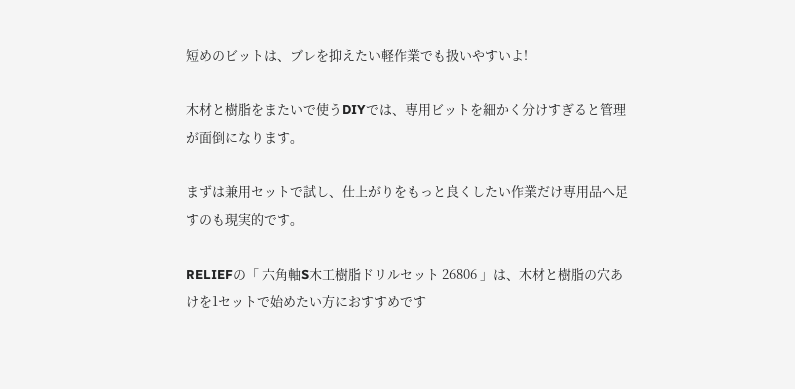短めのビットは、ブレを抑えたい軽作業でも扱いやすいよ!

木材と樹脂をまたいで使うDIYでは、専用ビットを細かく分けすぎると管理が面倒になります。

まずは兼用セットで試し、仕上がりをもっと良くしたい作業だけ専用品へ足すのも現実的です。

RELIEFの「 六角軸S木工樹脂ドリルセット 26806 」は、木材と樹脂の穴あけを1セットで始めたい方におすすめです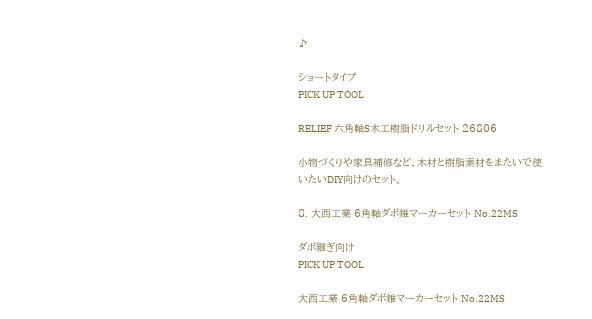♪

ショートタイプ
PICK UP TOOL

RELIEF 六角軸S木工樹脂ドリルセット 26806

小物づくりや家具補修など、木材と樹脂素材をまたいで使いたいDIY向けのセット。

8. 大西工業 6角軸ダボ錐マーカーセット No.22MS

ダボ継ぎ向け
PICK UP TOOL

大西工業 6角軸ダボ錐マーカーセット No.22MS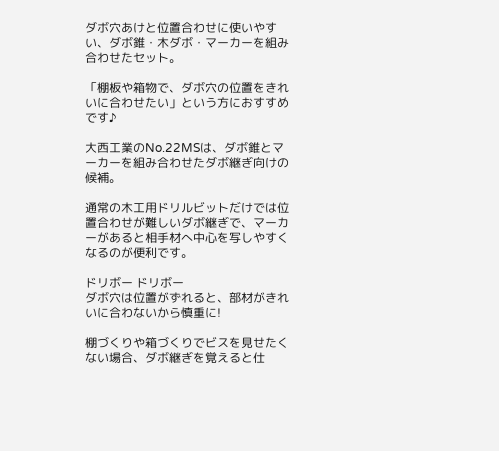ダボ穴あけと位置合わせに使いやすい、ダボ錐・木ダボ・マーカーを組み合わせたセット。

「棚板や箱物で、ダボ穴の位置をきれいに合わせたい」という方におすすめです♪

大西工業のNo.22MSは、ダボ錐とマーカーを組み合わせたダボ継ぎ向けの候補。

通常の木工用ドリルビットだけでは位置合わせが難しいダボ継ぎで、マーカーがあると相手材へ中心を写しやすくなるのが便利です。

ドリボー ドリボー
ダボ穴は位置がずれると、部材がきれいに合わないから慎重に!

棚づくりや箱づくりでビスを見せたくない場合、ダボ継ぎを覚えると仕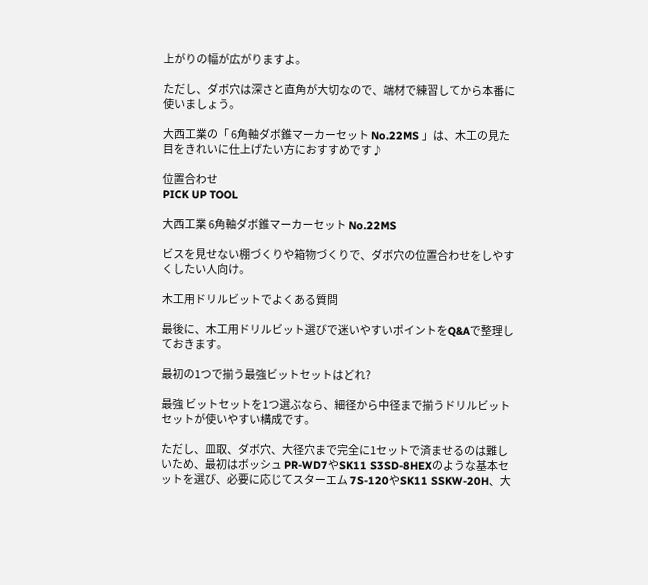上がりの幅が広がりますよ。

ただし、ダボ穴は深さと直角が大切なので、端材で練習してから本番に使いましょう。

大西工業の「 6角軸ダボ錐マーカーセット No.22MS 」は、木工の見た目をきれいに仕上げたい方におすすめです♪

位置合わせ
PICK UP TOOL

大西工業 6角軸ダボ錐マーカーセット No.22MS

ビスを見せない棚づくりや箱物づくりで、ダボ穴の位置合わせをしやすくしたい人向け。

木工用ドリルビットでよくある質問

最後に、木工用ドリルビット選びで迷いやすいポイントをQ&Aで整理しておきます。

最初の1つで揃う最強ビットセットはどれ?

最強 ビットセットを1つ選ぶなら、細径から中径まで揃うドリルビット セットが使いやすい構成です。

ただし、皿取、ダボ穴、大径穴まで完全に1セットで済ませるのは難しいため、最初はボッシュ PR-WD7やSK11 S3SD-8HEXのような基本セットを選び、必要に応じてスターエム 7S-120やSK11 SSKW-20H、大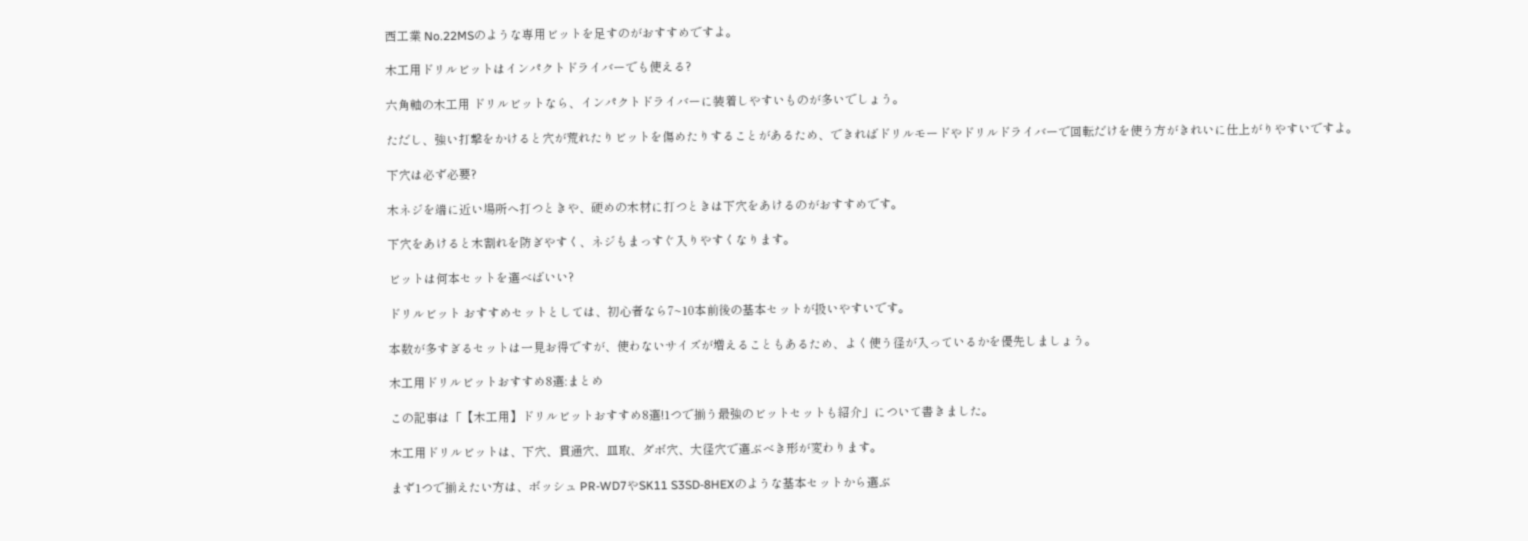西工業 No.22MSのような専用ビットを足すのがおすすめですよ。

木工用ドリルビットはインパクトドライバーでも使える?

六角軸の木工用 ドリルビットなら、インパクトドライバーに装着しやすいものが多いでしょう。

ただし、強い打撃をかけると穴が荒れたりビットを傷めたりすることがあるため、できればドリルモードやドリルドライバーで回転だけを使う方がきれいに仕上がりやすいですよ。

下穴は必ず必要?

木ネジを端に近い場所へ打つときや、硬めの木材に打つときは下穴をあけるのがおすすめです。

下穴をあけると木割れを防ぎやすく、ネジもまっすぐ入りやすくなります。

ビットは何本セットを選べばいい?

ドリルビット おすすめセットとしては、初心者なら7~10本前後の基本セットが扱いやすいです。

本数が多すぎるセットは一見お得ですが、使わないサイズが増えることもあるため、よく使う径が入っているかを優先しましょう。

木工用ドリルビットおすすめ8選:まとめ

この記事は「【木工用】ドリルビットおすすめ8選!1つで揃う最強のビットセットも紹介」について書きました。

木工用ドリルビットは、下穴、貫通穴、皿取、ダボ穴、大径穴で選ぶべき形が変わります。

まず1つで揃えたい方は、ボッシュ PR-WD7やSK11 S3SD-8HEXのような基本セットから選ぶ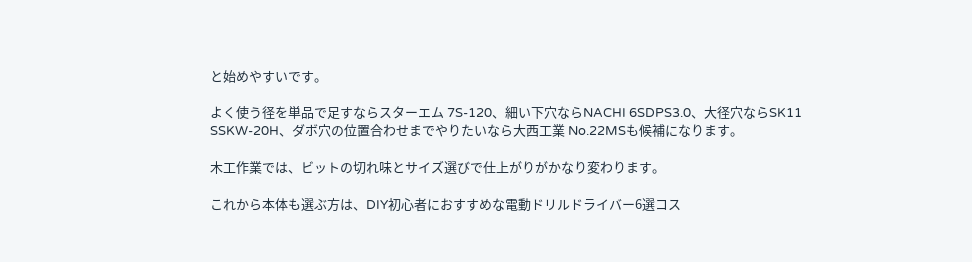と始めやすいです。

よく使う径を単品で足すならスターエム 7S-120、細い下穴ならNACHI 6SDPS3.0、大径穴ならSK11 SSKW-20H、ダボ穴の位置合わせまでやりたいなら大西工業 No.22MSも候補になります。

木工作業では、ビットの切れ味とサイズ選びで仕上がりがかなり変わります。

これから本体も選ぶ方は、DIY初心者におすすめな電動ドリルドライバー6選コス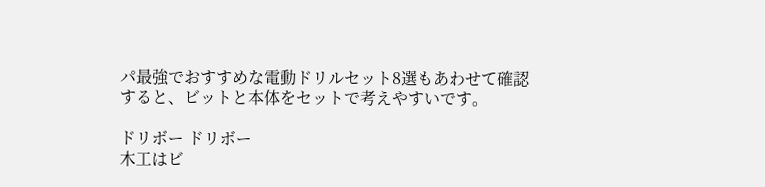パ最強でおすすめな電動ドリルセット8選もあわせて確認すると、ビットと本体をセットで考えやすいです。

ドリボー ドリボー
木工はビ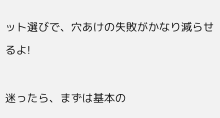ット選びで、穴あけの失敗がかなり減らせるよ!

迷ったら、まずは基本の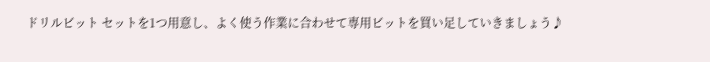ドリルビット セットを1つ用意し、よく使う作業に合わせて専用ビットを買い足していきましょう♪